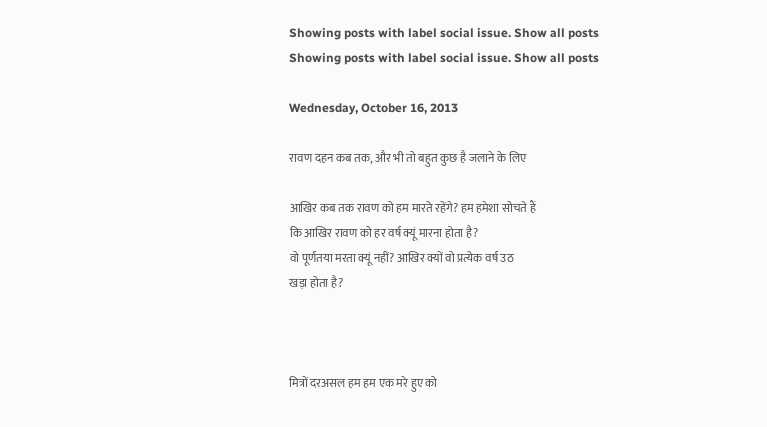Showing posts with label social issue. Show all posts
Showing posts with label social issue. Show all posts

Wednesday, October 16, 2013

रावण दहन कब तक, और भी तो बहुत कुछ है जलाने के लिए

आखिर कब तक रावण को हम मारते रहेंगे? हम हमेशा सोचते हैं
कि आखिर रावण को हर वर्ष क्यूं मारना होता है?
वो पूर्णतया मरता क्यूं नहीं? आखिर क्यों वो प्रत्येक वर्ष उठ
खड़ा होता है?



मित्रों दरअसल हम हम एक मरे हुए को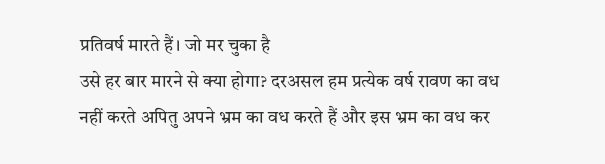प्रतिवर्ष मारते हैं। जो मर चुका है
उसे हर बार मारने से क्या होगा? दरअसल हम प्रत्येक वर्ष रावण का वध
नहीं करते अपितु अपने भ्रम का वध करते हैं और इस भ्रम का वध कर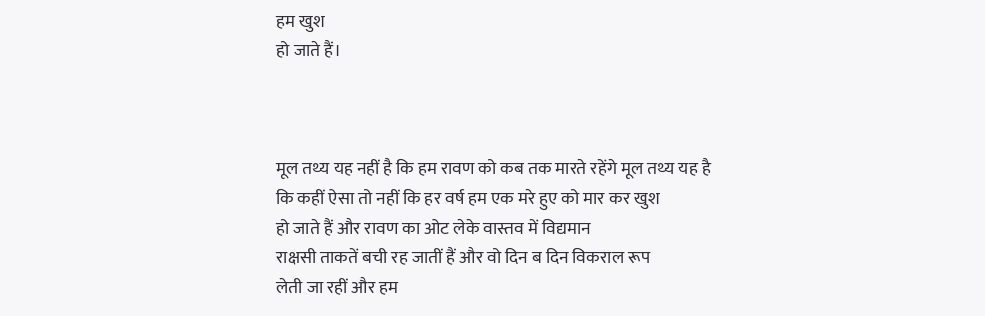हम खुश
हो जाते हैं।



मूल तथ्य यह नहीं है कि हम रावण को कब तक मारते रहेंगे मूल तथ्य यह है
कि कहीं ऐसा तो नहीं कि हर वर्ष हम एक मरे हुए को मार कर खुश
हो जाते हैं और रावण का ओट लेके वास्तव में विद्यमान
राक्षसी ताकतें बची रह जातीं हैं और वो दिन ब दिन विकराल रूप
लेती जा रहीं और हम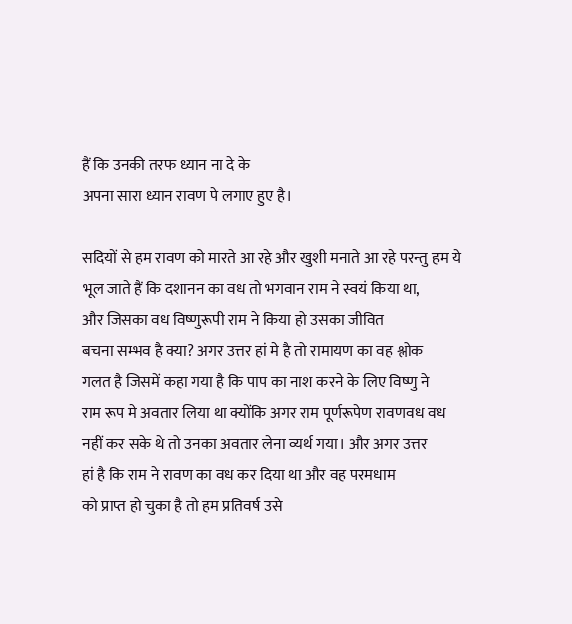हैं कि उनकी तरफ ध्यान ना दे के
अपना सारा ध्यान रावण पे लगाए हुए है।

सदियों से हम रावण को मारते आ रहे और खुशी मनाते आ रहे परन्तु हम ये
भूल जाते हैं कि दशानन का वध तो भगवान राम ने स्वयं किया था,
और जिसका वध विष्णुरूपी राम ने किया हो उसका जीवित
बचना सम्भव है क्या? अगर उत्तर हां मे है तो रामायण का वह श्लोक
गलत है जिसमें कहा गया है कि पाप का नाश करने के लिए विष्णु ने
राम रूप मे अवतार लिया था क्योंकि अगर राम पूर्णरूपेण रावणवध वध
नहीं कर सके थे तो उनका अवतार लेना व्यर्थ गया। और अगर उत्तर
हां है कि राम ने रावण का वध कर दिया था और वह परमधाम
को प्राप्त हो चुका है तो हम प्रतिवर्ष उसे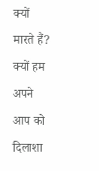क्यों मारते हैं? क्यों हम
अपने आप को दिलाशा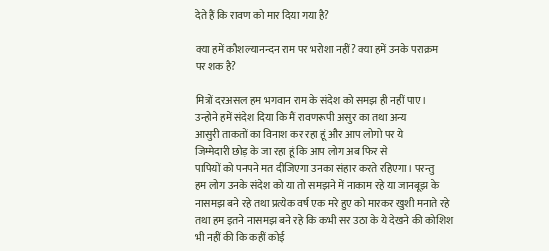देते हैं कि रावण को मार दिया गया है?

क्या हमें कौशल्यानन्दन राम पर भरोशा नहीं? क्या हमें उनके पराक्रम
पर शक है?

मित्रों दरअसल हम भगवान राम के संदेश को समझ ही नहीं पाए।
उन्होने हमें संदेश दिया कि मैं रावणरूपी असुर का तथा अन्य
आसुरी ताकतों का विनाश कर रहा हूं और आप लोगो पर ये
जिम्मेदारी छोड़ के जा रहा हूं कि आप लोग अब फिर से
पापियों को पनपने मत दीजिएगा उनका संहार करते रहिएगा। परन्तु
हम लोग उनके संदेश को या तो समझने में नाकाम रहे या जानबूझ के
नासमझ बने रहे तथा प्रत्येक वर्ष एक मरे हुए को मारकर खुशी मनाते रहे
तथा हम इतने नासमझ बने रहे कि कभी सर उठा के ये देखने की कोशिश
भी नहीं की कि कहीं कोई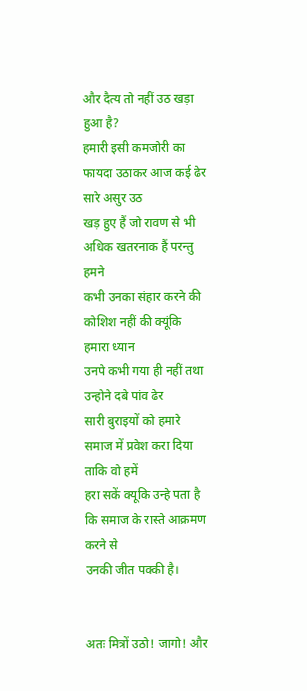और दैत्य तो नहीं उठ खड़ा हुआ है?
हमारी इसी कमजोरी का फायदा उठाकर आज कई ढेर सारे असुर उठ
खड़ हुए हैं जो रावण से भी अधिक खतरनाक हैं परन्तु हमने
कभी उनका संहार करने की कोशिश नहीं की क्यूंकि हमारा ध्यान
उनपे कभी गया ही नहीं तथा उन्होने दबे पांव ढेर
सारी बुराइयों को हमारे समाज में प्रवेश करा दिया ताकि वो हमें
हरा सकें क्यूकि उन्हे पता है कि समाज के रास्ते आक्रमण करने से
उनकी जीत पक्की है।


अतः मित्रों उठो! जागो! और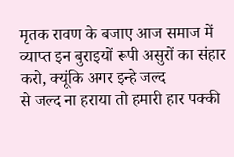मृतक रावण के बजाए आज समाज में
व्याप्त इन बुराइयों रूपी असुरों का संहार करो, क्यूंकि अगर इन्हे जल्द
से जल्द ना हराया तो हमारी हार पक्की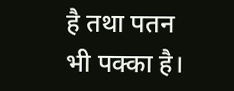है तथा पतन भी पक्का है।